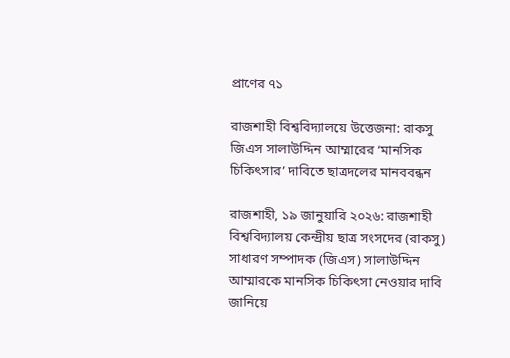প্রাণের ৭১

রাজশাহী বিশ্ববিদ্যালয়ে উত্তেজনা: রাকসু জিএস সালাউদ্দিন আম্মারের ‘মানসিক চিকিৎসার’ দাবিতে ছাত্রদলের মানববন্ধন

রাজশাহী, ১৯ জানুয়ারি ২০২৬: রাজশাহী বিশ্ববিদ্যালয় কেন্দ্রীয় ছাত্র সংসদের (রাকসু) সাধারণ সম্পাদক (জিএস) সালাউদ্দিন আম্মারকে মানসিক চিকিৎসা নেওয়ার দাবি জানিয়ে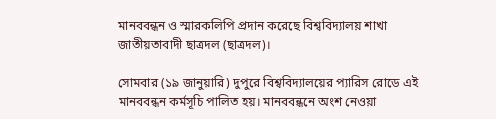মানববন্ধন ও স্মারকলিপি প্রদান করেছে বিশ্ববিদ্যালয় শাখা জাতীয়তাবাদী ছাত্রদল (ছাত্রদল)।

সোমবার (১৯ জানুয়ারি) দুপুরে বিশ্ববিদ্যালয়ের প্যারিস রোডে এই মানববন্ধন কর্মসূচি পালিত হয়। মানববন্ধনে অংশ নেওয়া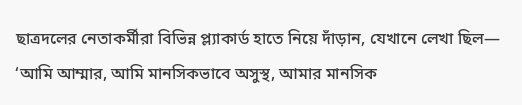ছাত্রদলের নেতাকর্মীরা বিভিন্ন প্ল্যাকার্ড হাতে নিয়ে দাঁড়ান, যেখানে লেখা ছিল— ‘আমি আম্মার, আমি মানসিকভাবে অসুস্থ, আমার মানসিক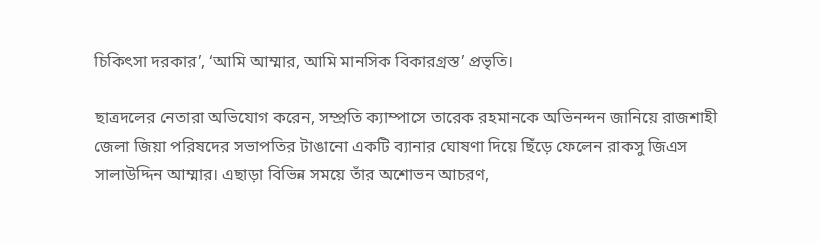চিকিৎসা দরকার’, ‘আমি আম্মার, আমি মানসিক বিকারগ্রস্ত’ প্রভৃতি।

ছাত্রদলের নেতারা অভিযোগ করেন, সম্প্রতি ক্যাম্পাসে তারেক রহমানকে অভিনন্দন জানিয়ে রাজশাহী জেলা জিয়া পরিষদের সভাপতির টাঙানো একটি ব্যানার ঘোষণা দিয়ে ছিঁড়ে ফেলেন রাকসু জিএস সালাউদ্দিন আম্মার। এছাড়া বিভিন্ন সময়ে তাঁর অশোভন আচরণ,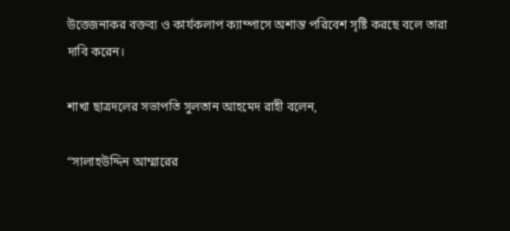উত্তেজনাকর বক্তব্য ও কার্যকলাপ ক্যাম্পাসে অশান্ত পরিবেশ সৃষ্টি করছে বলে তারা দাবি করেন।

শাখা ছাত্রদলের সভাপতি সুলতান আহমেদ রাহী বলেন,

“সালাহউদ্দিন আম্মারের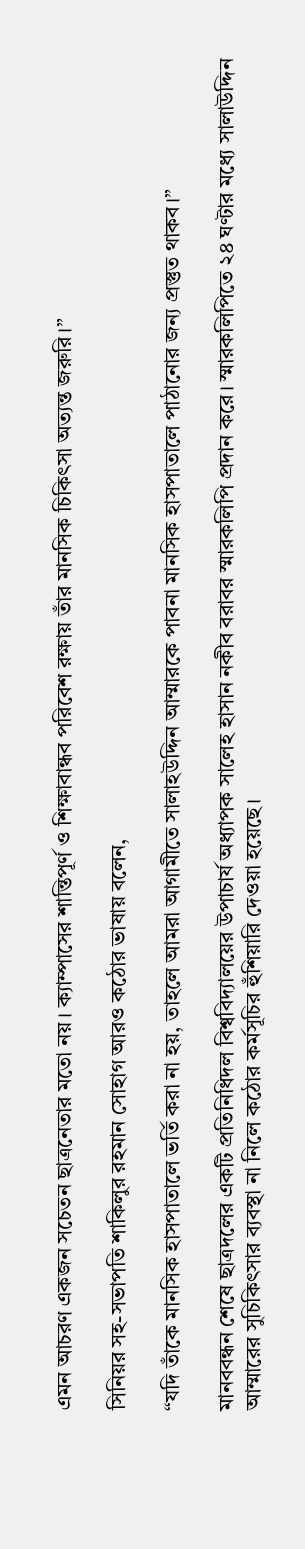এমন আচরণ একজন সচেতন ছাত্রনেতার মতো নয়। ক্যাম্পাসের শান্তিপূর্ণ ও শিক্ষাবান্ধব পরিবেশ রক্ষায় তাঁর মানসিক চিকিৎসা অত্যন্ত জরুরি।”

সিনিয়র সহ-সভাপতি শাকিলুর রহমান সোহাগ আরও কঠোর ভাষায় বলেন,

“যদি তাঁকে মানসিক হাসপাতালে ভর্তি করা না হয়, তাহলে আমরা আগামীতে সালাহউদ্দিন আম্মারকে পাবনা মানসিক হাসপাতালে পাঠানোর জন্য প্রস্তুত থাকব।”

মানববন্ধন শেষে ছাত্রদলের একটি প্রতিনিধিদল বিশ্ববিদ্যালয়ের উপাচার্য অধ্যাপক সালেহ হাসান নকীব বরাবর স্মারকলিপি প্রদান করে। স্মারকলিপিতে ২৪ ঘণ্টার মধ্যে সালাউদ্দিন আম্মারের সুচিকিৎসার ব্যবস্থা না নিলে কঠোর কর্মসূচির হুঁশিয়ারি দেওয়া হয়েছে।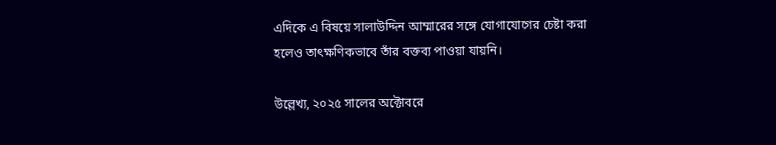এদিকে এ বিষয়ে সালাউদ্দিন আম্মারের সঙ্গে যোগাযোগের চেষ্টা করা হলেও তাৎক্ষণিকভাবে তাঁর বক্তব্য পাওয়া যায়নি।

উল্লেখ্য, ২০২৫ সালের অক্টোবরে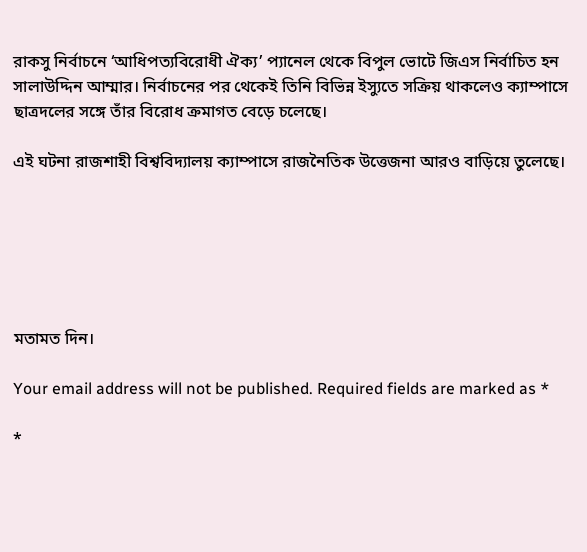রাকসু নির্বাচনে ‘আধিপত্যবিরোধী ঐক্য’ প্যানেল থেকে বিপুল ভোটে জিএস নির্বাচিত হন সালাউদ্দিন আম্মার। নির্বাচনের পর থেকেই তিনি বিভিন্ন ইস্যুতে সক্রিয় থাকলেও ক্যাম্পাসে ছাত্রদলের সঙ্গে তাঁর বিরোধ ক্রমাগত বেড়ে চলেছে।

এই ঘটনা রাজশাহী বিশ্ববিদ্যালয় ক্যাম্পাসে রাজনৈতিক উত্তেজনা আরও বাড়িয়ে তুলেছে।






মতামত দিন।

Your email address will not be published. Required fields are marked as *

*